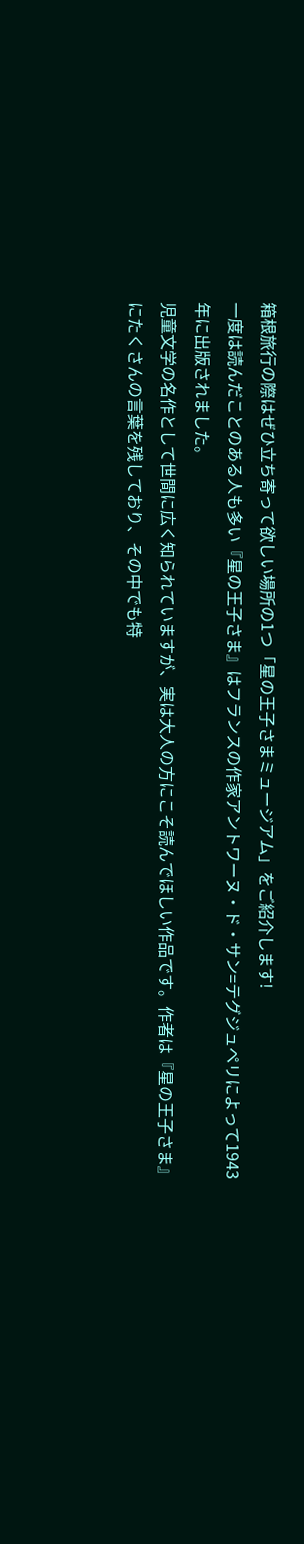箱根旅行の際はぜひ立ち寄って欲しい場所の1つ「星の王子さまミュージアム」をご紹介します!
一度は読んだことのある人も多い『星の王子さま』はフランスの作家アントワーヌ・ド・サン=テグジュペリによって1943年に出版されました。
児童文学の名作として世間に広く知られていますが、実は大人の方にこそ読んでほしい作品です。作者は『星の王子さま』にたくさんの言葉を残しており、その中でも特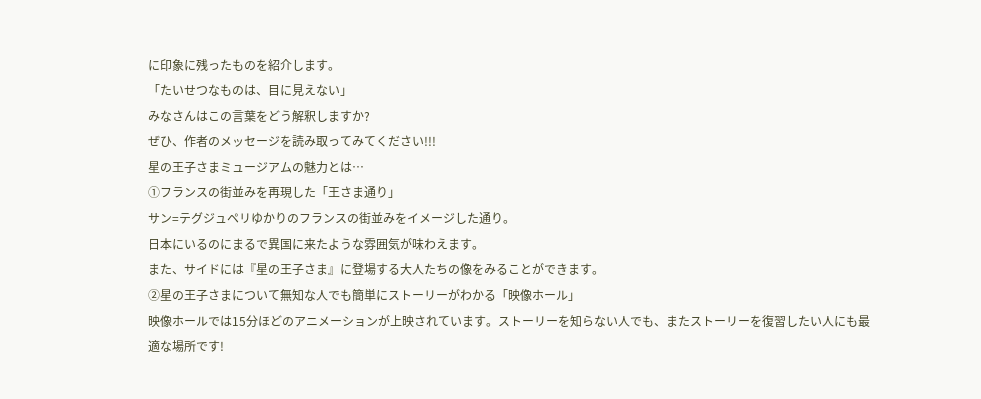に印象に残ったものを紹介します。
「たいせつなものは、目に見えない」
みなさんはこの言葉をどう解釈しますか?
ぜひ、作者のメッセージを読み取ってみてください!!!
星の王子さまミュージアムの魅力とは…
①フランスの街並みを再現した「王さま通り」
サン=テグジュペリゆかりのフランスの街並みをイメージした通り。
日本にいるのにまるで異国に来たような雰囲気が味わえます。
また、サイドには『星の王子さま』に登場する大人たちの像をみることができます。
②星の王子さまについて無知な人でも簡単にストーリーがわかる「映像ホール」
映像ホールでは15分ほどのアニメーションが上映されています。ストーリーを知らない人でも、またストーリーを復習したい人にも最適な場所です!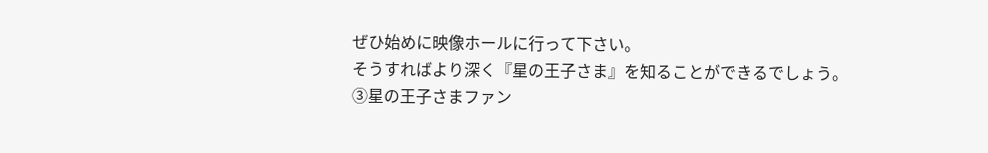ぜひ始めに映像ホールに行って下さい。
そうすればより深く『星の王子さま』を知ることができるでしょう。
③星の王子さまファン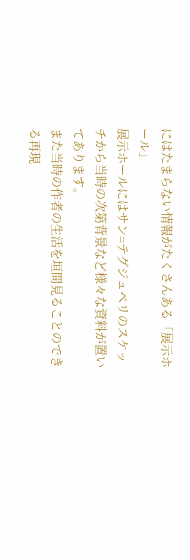にはたまらない情報がたくさんある「展示ホール」
展示ホールにはサン=テグジュペリのスケッチから当時の次第背景など様々な資料が置いてあります。
また当時の作者の生活を垣間見ることのできる再現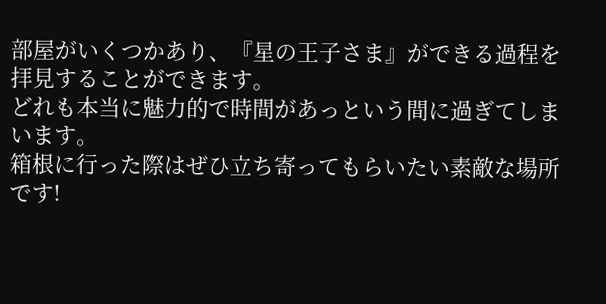部屋がいくつかあり、『星の王子さま』ができる過程を拝見することができます。
どれも本当に魅力的で時間があっという間に過ぎてしまいます。
箱根に行った際はぜひ立ち寄ってもらいたい素敵な場所です!